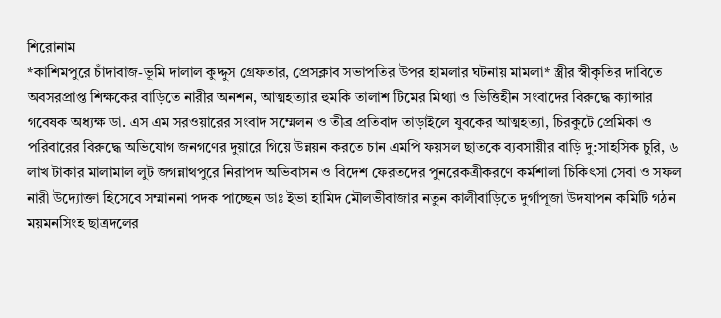শিরোনাম
*কাশিমপুরে চাঁদাবাজ-ভূমি দালাল কুদ্দুস গ্রেফতার, প্রেসক্লাব সভাপতির উপর হামলার ঘটনায় মামলা* স্ত্রীর স্বীকৃতির দাবিতে অবসরপ্রাপ্ত শিক্ষকের বাড়িতে নারীর অনশন, আত্মহত্যার হুমকি তালাশ টিমের মিথ্যা ও ভিত্তিহীন সংবাদের বিরুদ্ধে ক্যান্সার গবেষক অধ্যক্ষ ডা. এস এম সরওয়ারের সংবাদ সম্মেলন ও তীব্র প্রতিবাদ তাড়াইলে যুবকের আত্মহত্যা, চিরকুটে প্রেমিকা ও পরিবারের বিরুদ্ধে অভিযোগ জনগণের দুয়ারে গিয়ে উন্নয়ন করতে চান এমপি ফয়সল ছাতকে ব্যবসায়ীর বাড়ি দু:সাহসিক চুরি, ৬ লাখ টাকার মালামাল লুট জগন্নাথপুরে নিরাপদ অভিবাসন ও বিদেশ ফেরতদের পুনরেকত্রীকরণে কর্মশালা চিকিৎসা সেবা ও সফল নারী উদ্যোক্তা হিসেবে সম্মাননা পদক পাচ্ছেন ডাঃ ইভা হামিদ মৌলভীবাজার নতুন কালীবাড়িতে দুর্গাপূজা উদযাপন কমিটি গঠন ময়মনসিংহ ছাত্রদলের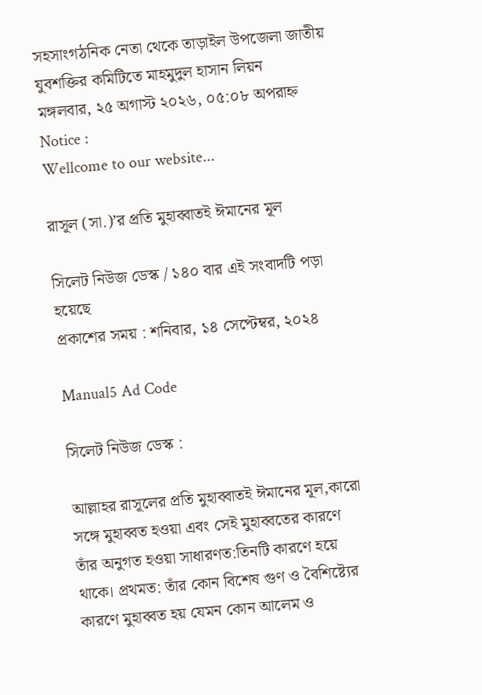সহসাংগঠনিক নেতা থেকে তাড়াইল উপজেলা জাতীয় যুবশক্তির কমিটিতে মাহমুদুল হাসান লিয়ন
মঙ্গলবার, ২৫ অগাস্ট ২০২৬, ০৫:০৮ অপরাহ্ন
Notice :
Wellcome to our website...

রাসূল (সা.)’র প্রতি মুহাব্বাতই ঈমানের মূল

সিলেট নিউজ ডেস্ক / ১৪০ বার এই সংবাদটি পড়া হয়েছে
প্রকাশের সময় : শনিবার, ১৪ সেপ্টেম্বর, ২০২৪

Manual5 Ad Code

সিলেট নিউজ ডেস্ক :

আল্লাহর রাসূলের প্রতি মুহাব্বাতই ঈমানের মূল,কারো সঙ্গে মুহাব্বত হওয়া এবং সেই মুহাব্বতের কারণে তাঁর অনুগত হওয়া সাধারণত:তিনটি কারণে হয়ে থাকে। প্রথমত: তাঁর কোন বিশেষ গুণ ও বৈশিষ্ট্যের কারণে মুহাব্বত হয় যেমন কোন আলেম ও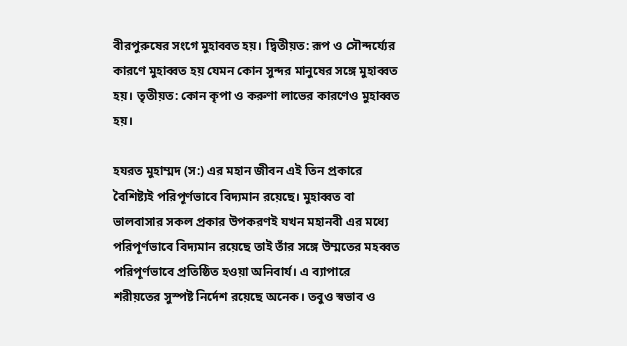বীরপুরুষের সংগে মুহাব্বত হয়। দ্বিতীয়ত: রূপ ও সৌন্দর্য্যের কারণে মুহাব্বত হয় যেমন কোন সুন্দর মানুষের সঙ্গে মুহাব্বত হয়। তৃতীয়ত: কোন কৃপা ও করুণা লাভের কারণেও মুহাব্বত হয়।

হযরত মুহাম্মদ (স:) এর মহান জীবন এই তিন প্রকারে বৈশিষ্ট্যই পরিপূর্ণভাবে বিদ্যমান রয়েছে। মুহাব্বত বা ভালবাসার সকল প্রকার উপকরণই যখন মহানবী এর মধ্যে পরিপূর্ণভাবে বিদ্যমান রয়েছে তাই তাঁর সঙ্গে উম্মতের মহব্বত পরিপূর্ণভাবে প্রতিষ্ঠিত হওয়া অনিবার্য। এ ব্যাপারে শরীয়তের সুস্পষ্ট নির্দেশ রয়েছে অনেক। তবুও স্বভাব ও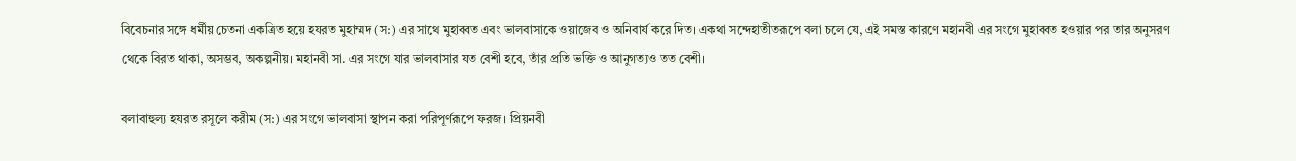বিবেচনার সঙ্গে ধর্মীয় চেতনা একত্রিত হয়ে হযরত মুহাম্মদ (স:) এর সাথে মুহাব্বত এবং ভালবাসাকে ওয়াজেব ও অনিবার্য করে দিত। একথা সন্দেহাতীতরূপে বলা চলে যে, এই সমস্ত কারণে মহানবী এর সংগে মুহাব্বত হওয়ার পর তার অনুসরণ থেকে বিরত থাকা, অসম্ভব, অকল্পনীয়। মহানবী সা. এর সংগে যার ভালবাসার যত বেশী হবে, তাঁর প্রতি ভক্তি ও আনুগত্যও তত বেশী।

বলাবাহুল্য হযরত রসূলে করীম (স:) এর সংগে ভালবাসা স্থাপন করা পরিপূর্ণরূপে ফরজ। প্রিয়নবী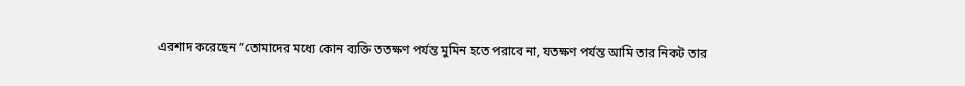এরশাদ করেছেন ”তোমাদের মধ্যে কোন ব্যক্তি ততক্ষণ পর্যন্ত মুমিন হতে পরাবে না, যতক্ষণ পর্যন্ত আমি তার নিকট তার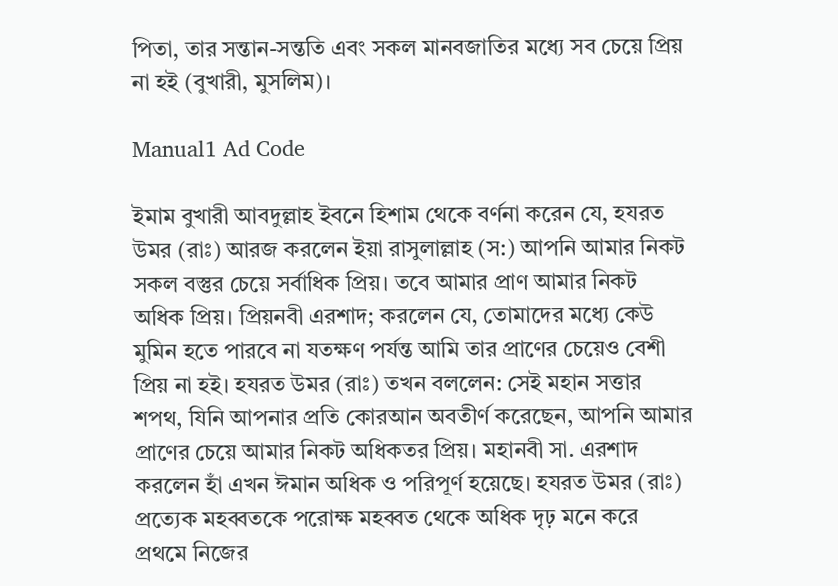পিতা, তার সন্তান-সন্ততি এবং সকল মানবজাতির মধ্যে সব চেয়ে প্রিয় না হই (বুখারী, মুসলিম)।

Manual1 Ad Code

ইমাম বুখারী আবদুল্লাহ ইবনে হিশাম থেকে বর্ণনা করেন যে, হযরত উমর (রাঃ) আরজ করলেন ইয়া রাসুলাল্লাহ (স:) আপনি আমার নিকট সকল বস্তুর চেয়ে সর্বাধিক প্রিয়। তবে আমার প্রাণ আমার নিকট অধিক প্রিয়। প্রিয়নবী এরশাদ; করলেন যে, তোমাদের মধ্যে কেউ মুমিন হতে পারবে না যতক্ষণ পর্যন্ত আমি তার প্রাণের চেয়েও বেশী প্রিয় না হই। হযরত উমর (রাঃ) তখন বললেন: সেই মহান সত্তার শপথ, যিনি আপনার প্রতি কোরআন অবতীর্ণ করেছেন, আপনি আমার প্রাণের চেয়ে আমার নিকট অধিকতর প্রিয়। মহানবী সা. এরশাদ করলেন হাঁ এখন ঈমান অধিক ও পরিপূর্ণ হয়েছে। হযরত উমর (রাঃ) প্রত্যেক মহব্বতকে পরোক্ষ মহব্বত থেকে অধিক দৃঢ় মনে করে প্রথমে নিজের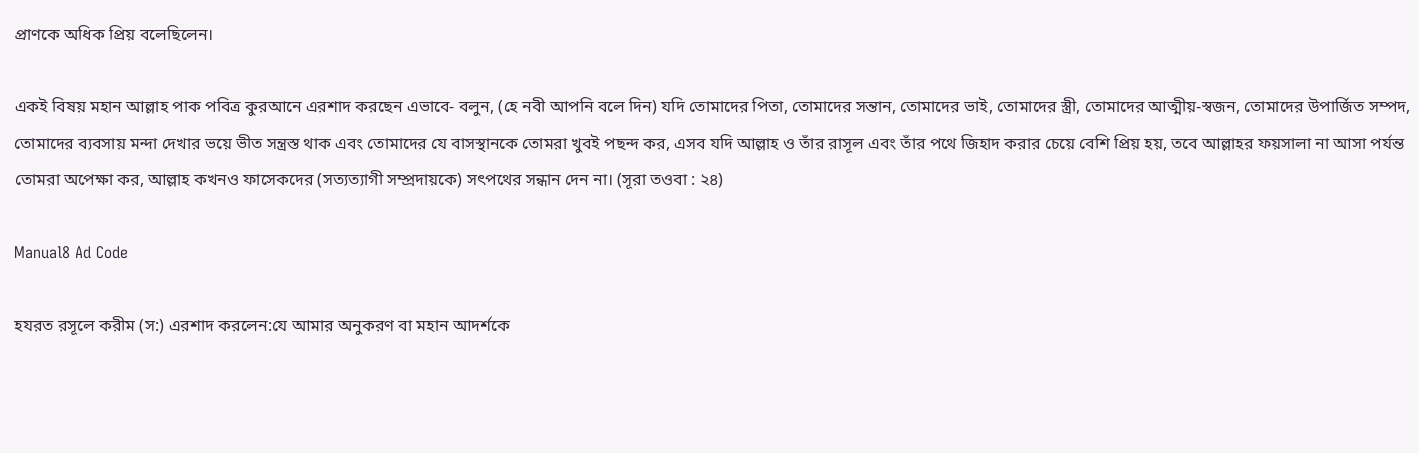প্রাণকে অধিক প্রিয় বলেছিলেন।

একই বিষয় মহান আল্লাহ পাক পবিত্র কুরআনে এরশাদ করছেন এভাবে- বলুন, (হে নবী আপনি বলে দিন) যদি তোমাদের পিতা, তোমাদের সন্তান, তোমাদের ভাই, তোমাদের স্ত্রী, তোমাদের আত্মীয়-স্বজন, তোমাদের উপার্জিত সম্পদ, তোমাদের ব্যবসায় মন্দা দেখার ভয়ে ভীত সন্ত্রস্ত থাক এবং তোমাদের যে বাসস্থানকে তোমরা খুবই পছন্দ কর, এসব যদি আল্লাহ ও তাঁর রাসূল এবং তাঁর পথে জিহাদ করার চেয়ে বেশি প্রিয় হয়, তবে আল্লাহর ফয়সালা না আসা পর্যন্ত তোমরা অপেক্ষা কর, আল্লাহ কখনও ফাসেকদের (সত্যত্যাগী সম্প্রদায়কে) সৎপথের সন্ধান দেন না। (সূরা তওবা : ২৪)

Manual8 Ad Code

হযরত রসূলে করীম (স:) এরশাদ করলেন:যে আমার অনুকরণ বা মহান আদর্শকে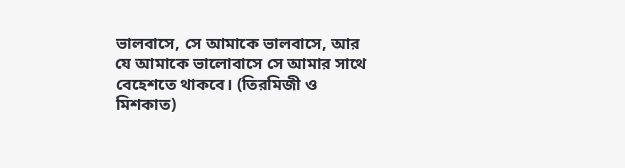ভালবাসে, সে আমাকে ভালবাসে, আর যে আমাকে ভালোবাসে সে আমার সাথে বেহেশতে থাকবে। (তিরমিজী ও মিশকাত)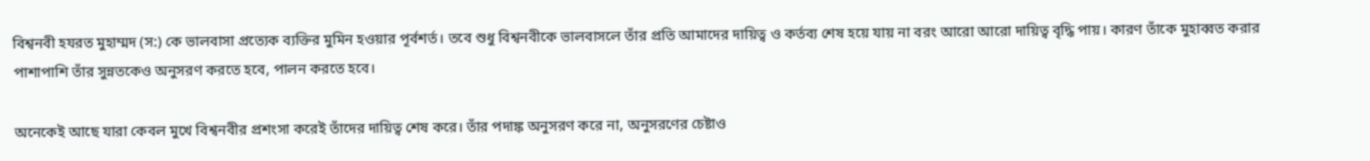বিশ্বনবী হযরত মুহাম্মদ (স:) কে ভালবাসা প্রত্যেক ব্যক্তির মুমিন হওয়ার পূর্বশর্ত। তবে শুধু বিশ্বনবীকে ভালবাসলে তাঁর প্রতি আমাদের দায়িত্ব ও কর্তব্য শেষ হয়ে যায় না বরং আরো আরো দায়িত্ব বৃদ্ধি পায়। কারণ তাঁকে মুহাব্বত করার পাশাপাশি তাঁর সুন্নতকেও অনুসরণ করতে হবে, পালন করতে হবে।

অনেকেই আছে যারা কেবল মুখে বিশ্বনবীর প্রশংসা করেই তাঁদের দায়িত্ব শেষ করে। তাঁর পদাঙ্ক অনুসরণ করে না, অনুসরণের চেষ্টাও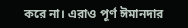করে না। এরাও পূর্ণ ঈমানদার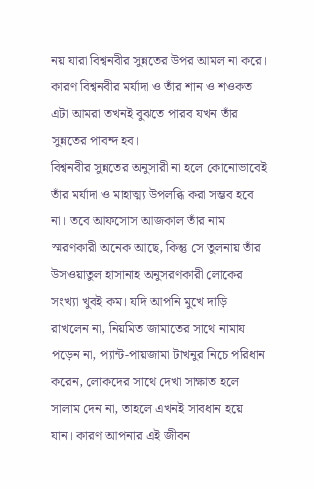নয় যারা বিশ্বনবীর সুন্নতের উপর আমল না করে। কারণ বিশ্বনবীর মর্যাদা ও তাঁর শান ও শওকত এটা আমরা তখনই বুঝতে পারব যখন তাঁর সুন্নতের পাবন্দ হব।
বিশ্বনবীর সুন্নতের অনুসারী না হলে কোনোভাবেই তাঁর মর্যাদা ও মাহাত্ম্য উপলব্ধি করা সম্ভব হবে না। তবে আফসোস আজকাল তাঁর নাম স্মরণকারী অনেক আছে, কিন্তু সে তুলনায় তাঁর উসওয়াতুল হাসানাহ অনুসরণকারী লোকের সংখ্যা খুবই কম। যদি আপনি মুখে দাড়ি রাখলেন না, নিয়মিত জামাতের সাথে নামায পড়েন না, প্যান্ট-পায়জামা টাখনুর নিচে পরিধান করেন, লোকদের সাথে দেখা সাক্ষাত হলে সালাম দেন না, তাহলে এখনই সাবধান হয়ে যান। কারণ আপনার এই জীবন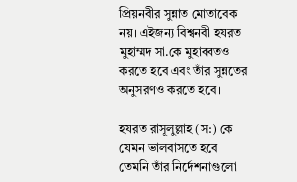প্রিয়নবীর সুন্নাত মোতাবেক নয়। এইজন্য বিশ্বনবী হযরত মুহাম্মদ সা.কে মুহাব্বতও করতে হবে এবং তাঁর সুন্নতের অনুসরণও করতে হবে।

হযরত রাসূলুল্লাহ (স:) কে যেমন ভালবাসতে হবে তেমনি তাঁর নির্দেশনাগুলো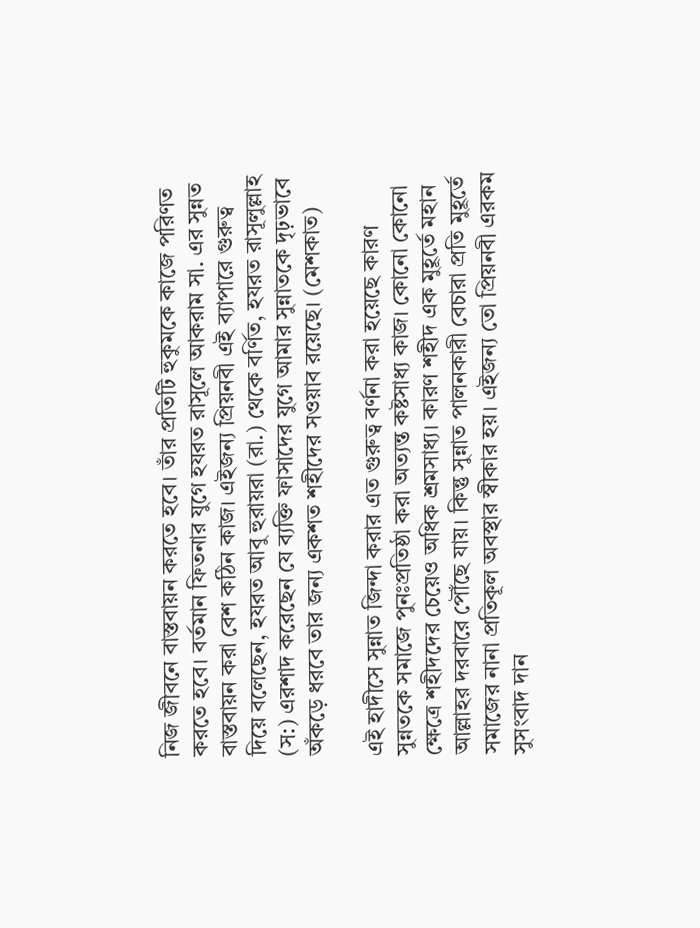নিজ জীবনে বাস্তবায়ন করতে হবে। তাঁর প্রতিটি হুকুমকে কাজে পরিণত করতে হবে। বর্তমান ফিতনার যুগে হযরত রাসূলে আকরাম সা. এর সুন্নত বাস্তবায়ন করা বেশ কঠিন কাজ। এইজন্য প্রিয়নবী এই ব্যাপারে গুরুত্ব দিয়ে বলেছেন, হযরত আবু হুরায়রা (রা.) থেকে বর্ণিত, হযরত রাসূলুল্লাহ (স:) এরশাদ করেছেন যে ব্যক্তি ফাসাদের যুগে আমার সুন্নাতকে দৃঢ়ভাবে অঁকড়ে ধরবে তার জন্য একশত শহীদের সওয়াব রয়েছে। (মেশকাত)

এই হাদীসে সুন্নাত জিন্দা করার এত গুরুত্ব বর্ণনা করা হয়েছে কারণ সুন্নতকে সমাজে পুনঃপ্রতিষ্ঠা করা অত্যন্ত কষ্টসাধ্য কাজ। কোনো কোনো ক্ষেত্রে শহীদদের চেয়েও অধিক শ্রমসাধ্য। কারণ শহীদ এক মুহূর্তে মহান আল্লাহর দরবারে পৌঁছে যায়। কিন্তু সুন্নাত পালনকারী বেচারা প্রতি মুহূর্তে সমাজের নানা প্রতিকূল অবস্থার স্বীকার হয়। এইজন্য তো প্রিয়নবী এরকম সুসংবাদ দান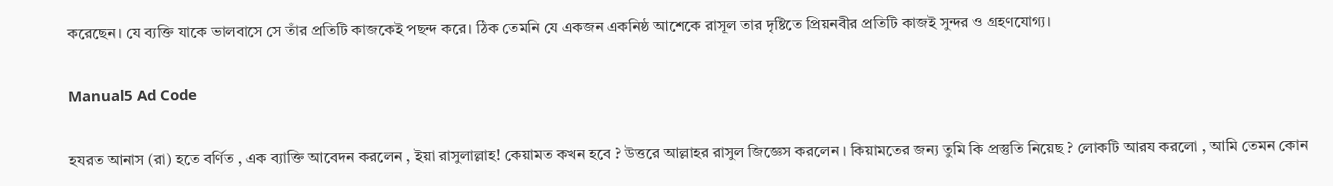করেছেন। যে ব্যক্তি যাকে ভালবাসে সে তাঁর প্রতিটি কাজকেই পছন্দ করে। ঠিক তেমনি যে একজন একনিষ্ঠ আশেকে রাসূল তার দৃষ্টিতে প্রিয়নবীর প্রতিটি কাজই সুন্দর ও গ্রহণযোগ্য।

Manual5 Ad Code

হযরত আনাস (রা) হতে বর্ণিত , এক ব্যাক্তি আবেদন করলেন , ইয়া রাসুলাল্লাহ! কেয়ামত কখন হবে ? উত্তরে আল্লাহর রাসুল জিজ্ঞেস করলেন । কিয়ামতের জন্য তুমি কি প্রস্তুতি নিয়েছ ? লোকটি আরয করলো , আমি তেমন কোন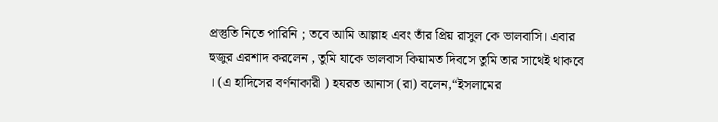প্রস্তুতি নিতে পারিনি ; তবে আমি আল্লাহ এবং তাঁর প্রিয় রাসুল কে ভালবাসি। এবার হুজুর এরশাদ করলেন , তুমি যাকে ভালবাস কিয়ামত দিবসে তুমি তার সাথেই থাকবে । (এ হাদিসের বর্ণনাকারী ) হযরত আনাস (রা) বলেন,“ইসলামের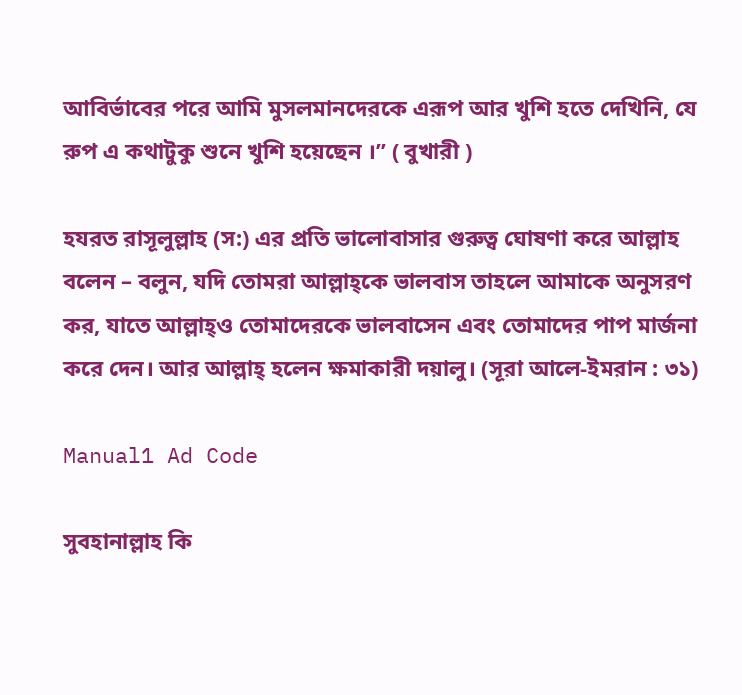আবির্ভাবের পরে আমি মুসলমানদেরকে এরূপ আর খুশি হতে দেখিনি, যে রুপ এ কথাটুকু শুনে খুশি হয়েছেন ।” ( বুখারী )

হযরত রাসূলুল্লাহ (স:) এর প্রতি ভালোবাসার গুরুত্ব ঘোষণা করে আল্লাহ বলেন – বলুন, যদি তোমরা আল্লাহ্কে ভালবাস তাহলে আমাকে অনুসরণ কর, যাতে আল্লাহ্ও তোমাদেরকে ভালবাসেন এবং তোমাদের পাপ মার্জনা করে দেন। আর আল্লাহ্ হলেন ক্ষমাকারী দয়ালু। (সূরা আলে-ইমরান : ৩১)

Manual1 Ad Code

সুবহানাল্লাহ কি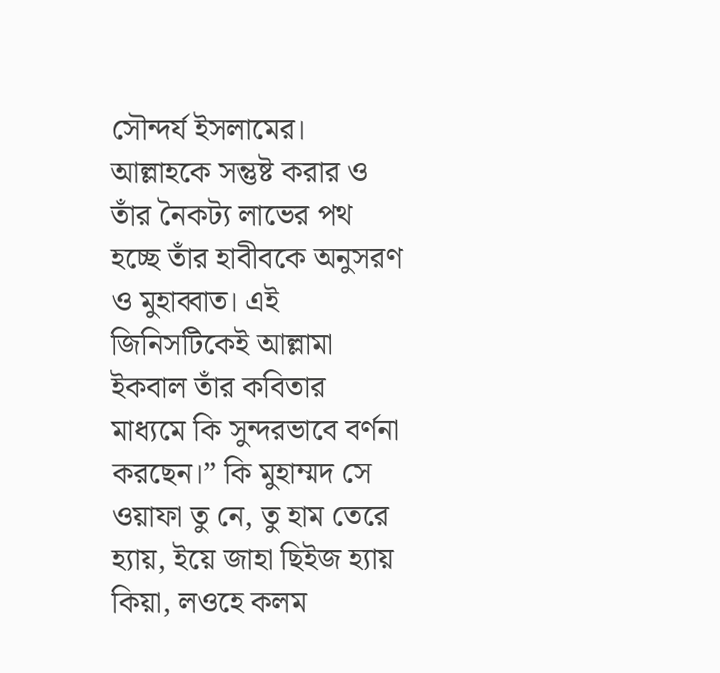সৌন্দর্য ইসলামের। আল্লাহকে সন্তুষ্ট করার ও তাঁর নৈকট্য লাভের পথ হচ্ছে তাঁর হাবীবকে অনুসরণ ও মুহাব্বাত। এই জিনিসটিকেই আল্লামা ইকবাল তাঁর কবিতার মাধ্যমে কি সুন্দরভাবে বর্ণনা করছেন।” কি মুহাম্মদ সে ওয়াফা তু নে, তু হাম তেরে হ্যায়, ইয়ে জাহা ছিইজ হ্যায় কিয়া, লওহে কলম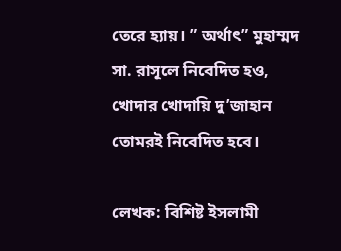তেরে হ্যায়। ” অর্থাৎ” মুহাম্মদ সা. রাসূলে নিবেদিত হও, খোদার খোদায়ি দু’জাহান তোমরই নিবেদিত হবে।

লেখক: বিশিষ্ট ইসলামী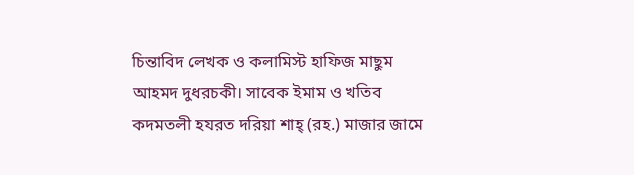চিন্তাবিদ লেখক ও কলামিস্ট হাফিজ মাছুম আহমদ দুধরচকী। সাবেক ইমাম ও খতিব কদমতলী হযরত দরিয়া শাহ্ (রহ.) মাজার জামে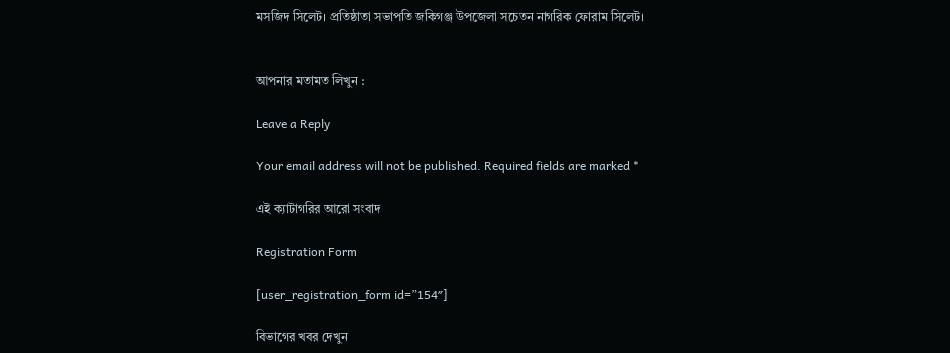মসজিদ সিলেট। প্রতিষ্ঠাতা সভাপতি জকিগঞ্জ উপজেলা সচেতন নাগরিক ফোরাম সিলেট।


আপনার মতামত লিখুন :

Leave a Reply

Your email address will not be published. Required fields are marked *

এই ক্যাটাগরির আরো সংবাদ

Registration Form

[user_registration_form id=”154″]

বিভাগের খবর দেখুন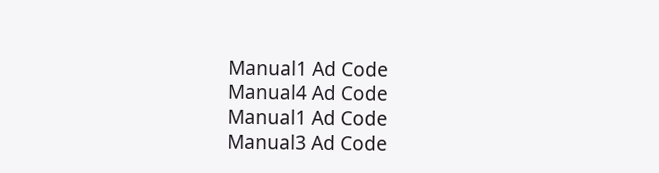Manual1 Ad Code
Manual4 Ad Code
Manual1 Ad Code
Manual3 Ad Code